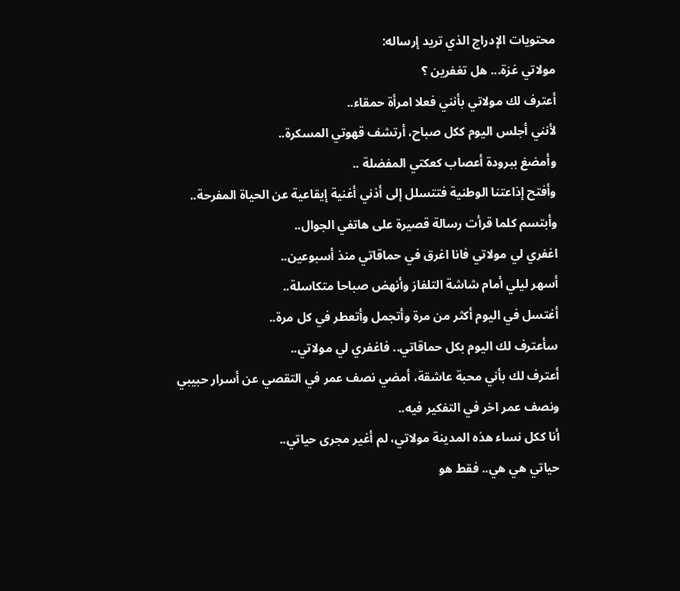محتويات الإدراج الذي تريد إرساله:
مولاتي غزة... هل تغفرين ؟
أعترف لك مولاتي بأنني فعلا امرأة حمقاء..
لأنني أجلس اليوم ككل صباح، أرتشف قهوتي المسكرة..
وأمضغ ببرودة أعصاب كعكتي المفضلة ..
وأفتح إذاعتنا الوطنية فتتسلل إلى أذني أغنية إيقاعية عن الحياة المفرحة..
وأبتسم كلما قرأت رسالة قصيرة على هاتفي الجوال..
اغفري لي مولاتي فانا اغرق في حماقاتي منذ أسبوعين..
أسهر ليلي أمام شاشة التلفاز وأنهض صباحا متكاسلة..
أغتسل في اليوم أكثر من مرة وأتجمل وأتعطر في كل مرة..
سأعترف لك اليوم بكل حماقاتي.. فاغفري لي مولاتي..
أعترف لك بأني محبة عاشقة، أمضي نصف عمر في التقصي عن أسرار حبيبي
ونصف عمر اخر في التفكير فيه..
أنا ككل نساء هذه المدينة مولاتي، لم أغير مجرى حياتي..
حياتي هي هي.. فقط هو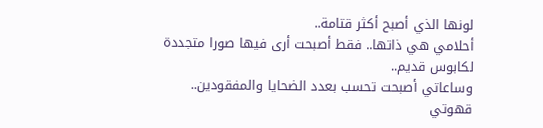لونها الذي أصبح أكثر قتامة..
أحلامي هي ذاتها.. فقط أصبحت أرى فيها صورا متجددة لكابوس قديم..
وساعاتي أصبحت تحسب بعدد الضحايا والمفقودين..
قهوتي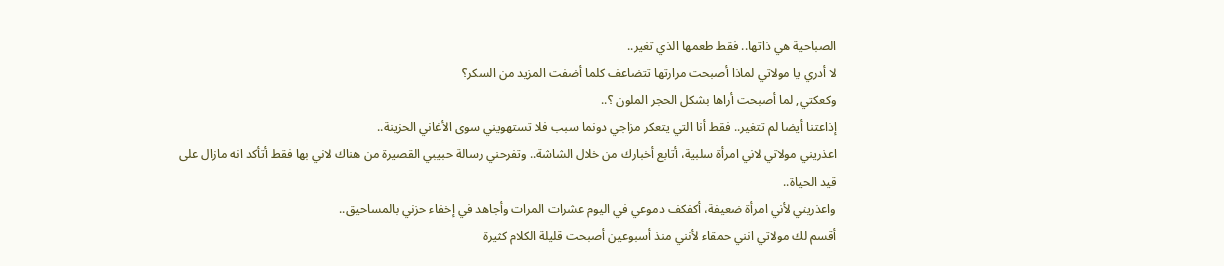الصباحية هي ذاتها.. فقط طعمها الذي تغير..
لا أدري يا مولاتي لماذا أصبحت مرارتها تتضاعف كلما أضفت المزيد من السكر؟
وكعكتي, لما أصبحت أراها بشكل الحجر الملون ؟..
إذاعتنا أيضا لم تتغير.. فقط أنا التي يتعكر مزاجي دونما سبب فلا تستهويني سوى الأغاني الحزينة..
اعذريني مولاتي لاني امرأة سلبية، أتابع أخبارك من خلال الشاشة.. وتفرحني رسالة حبيبي القصيرة من هناك لاني بها فقط أتأكد انه مازال على قيد الحياة..
واعذريني لأني امرأة ضعيفة، أكفكف دموعي في اليوم عشرات المرات وأجاهد في إخفاء حزني بالمساحيق..
أقسم لك مولاتي انني حمقاء لأنني منذ أسبوعين أصبحت قليلة الكلام كثيرة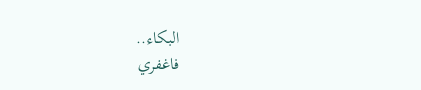البكاء..
فاغفري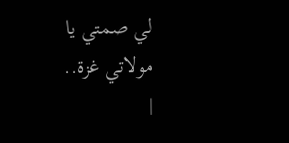لي صمتي يا مولاتي غزة..
|